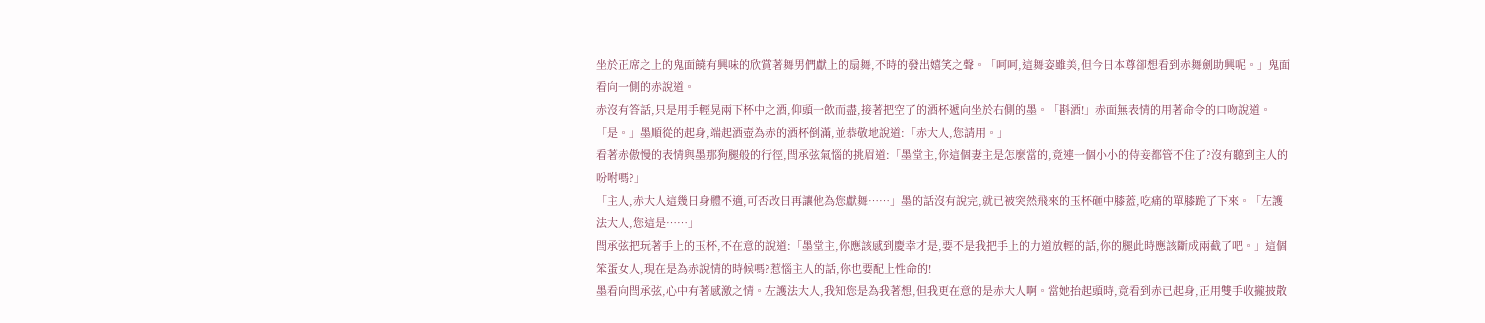坐於正席之上的鬼面饒有興味的欣賞著舞男們獻上的扇舞,不時的發出嬉笑之聲。「呵呵,這舞姿雖美,但今日本尊卻想看到赤舞劍助興呢。」鬼面看向一側的赤說道。
赤沒有答話,只是用手輕晃兩下杯中之酒,仰頭一飲而盡,接著把空了的酒杯遞向坐於右側的墨。「斟酒!」赤面無表情的用著命令的口吻說道。
「是。」墨順從的起身,端起酒壺為赤的酒杯倒滿,並恭敬地說道:「赤大人,您請用。」
看著赤傲慢的表情與墨那狗腿般的行徑,閆承弦氣惱的挑眉道:「墨堂主,你這個妻主是怎麼當的,竟連一個小小的侍妾都管不住了?沒有聽到主人的吩咐嗎?」
「主人,赤大人這幾日身體不適,可否改日再讓他為您獻舞……」墨的話沒有說完,就已被突然飛來的玉杯砸中膝蓋,吃痛的單膝跪了下來。「左護法大人,您這是……」
閆承弦把玩著手上的玉杯,不在意的說道:「墨堂主,你應該感到慶幸才是,要不是我把手上的力道放輕的話,你的腿此時應該斷成兩截了吧。」這個笨蛋女人,現在是為赤說情的時候嗎?惹惱主人的話,你也要配上性命的!
墨看向閆承弦,心中有著感激之情。左護法大人,我知您是為我著想,但我更在意的是赤大人啊。當她抬起頭時,竟看到赤已起身,正用雙手收攏披散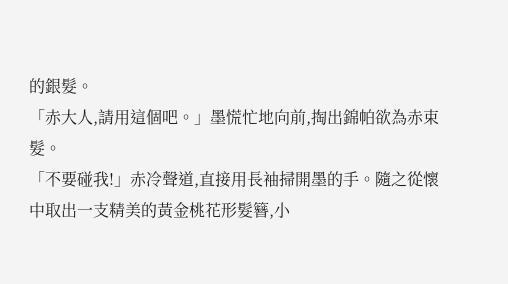的銀髮。
「赤大人,請用這個吧。」墨慌忙地向前,掏出錦帕欲為赤束髮。
「不要碰我!」赤冷聲道,直接用長袖掃開墨的手。隨之從懷中取出一支精美的黃金桃花形髮簪,小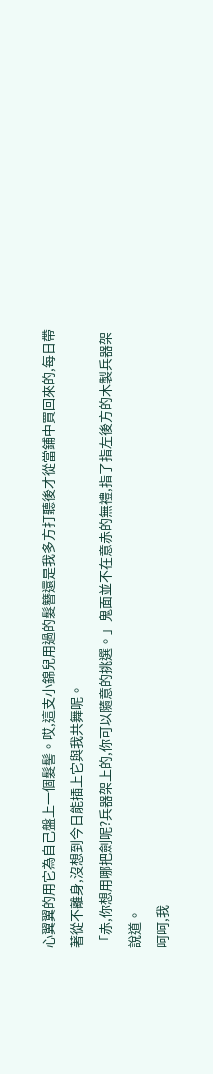心翼翼的用它為自己盤上一個髮髻。哎,這支小錦兒用過的髮簪還是我多方打聽後才從當鋪中買回來的,每日帶著從不離身,沒想到今日能插上它與我共舞呢。
「赤,你想用哪把劍呢?兵器架上的,你可以隨意的挑選。」鬼面並不在意赤的無禮,指了指左後方的木製兵器架說道。
呵呵,我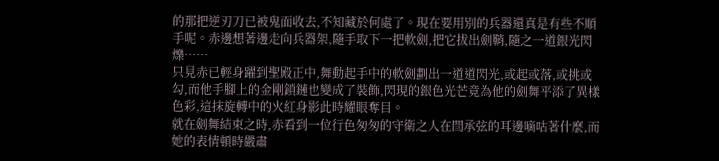的那把逆刃刀已被鬼面收去,不知藏於何處了。現在要用別的兵器還真是有些不順手呢。赤邊想著邊走向兵器架,隨手取下一把軟劍,把它拔出劍鞘,隨之一道銀光閃爍……
只見赤已輕身躍到聖殿正中,舞動起手中的軟劍劃出一道道閃光,或起或落,或挑或勾,而他手腳上的金剛鎖鏈也變成了裝飾,閃現的銀色光芒竟為他的劍舞平添了異樣色彩,這抹旋轉中的火紅身影此時耀眼奪目。
就在劍舞結束之時,赤看到一位行色匆匆的守衛之人在閆承弦的耳邊嘀咕著什麼,而她的表情頓時嚴肅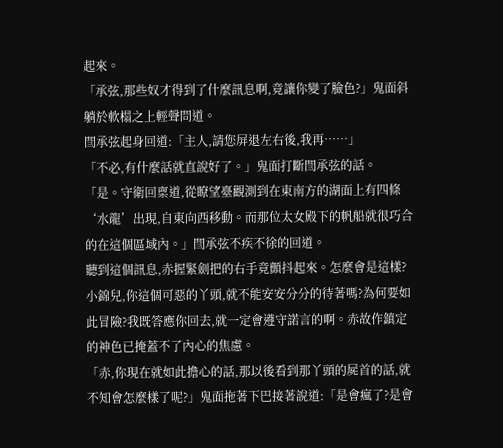起來。
「承弦,那些奴才得到了什麼訊息啊,竟讓你變了臉色?」鬼面斜躺於軟榻之上輕聲問道。
閆承弦起身回道:「主人,請您屏退左右後,我再……」
「不必,有什麼話就直說好了。」鬼面打斷閆承弦的話。
「是。守衛回稟道,從瞭望臺觀測到在東南方的湖面上有四條‘水龍’出現,自東向西移動。而那位太女殿下的帆船就很巧合的在這個區域內。」閆承弦不疾不徐的回道。
聽到這個訊息,赤握緊劍把的右手竟顫抖起來。怎麼會是這樣?小錦兒,你這個可惡的丫頭,就不能安安分分的待著嗎?為何要如此冒險?我既答應你回去,就一定會遵守諾言的啊。赤故作鎮定的神色已掩蓋不了內心的焦慮。
「赤,你現在就如此擔心的話,那以後看到那丫頭的屍首的話,就不知會怎麼樣了呢?」鬼面拖著下巴接著說道:「是會瘋了?是會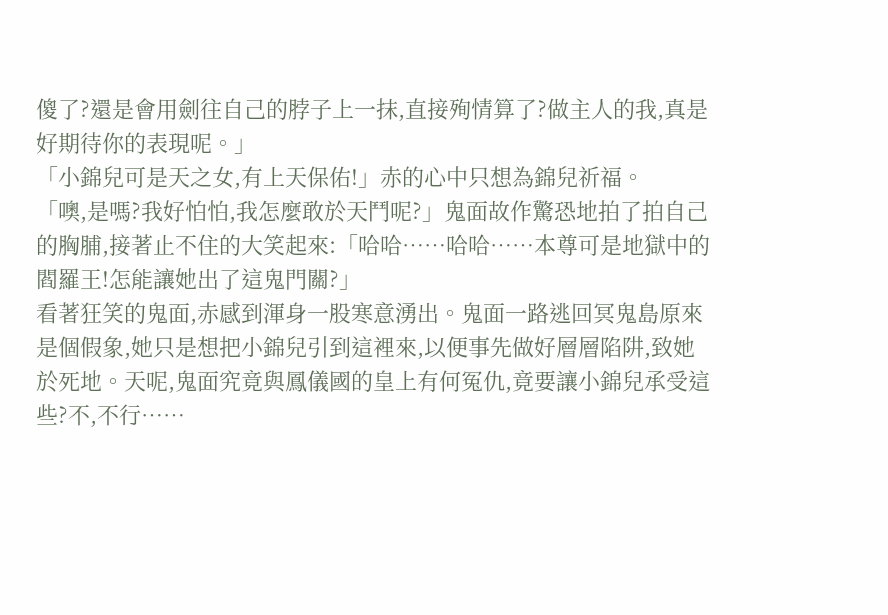傻了?還是會用劍往自己的脖子上一抹,直接殉情算了?做主人的我,真是好期待你的表現呢。」
「小錦兒可是天之女,有上天保佑!」赤的心中只想為錦兒祈福。
「噢,是嗎?我好怕怕,我怎麼敢於天鬥呢?」鬼面故作驚恐地拍了拍自己的胸脯,接著止不住的大笑起來:「哈哈……哈哈……本尊可是地獄中的閻羅王!怎能讓她出了這鬼門關?」
看著狂笑的鬼面,赤感到渾身一股寒意湧出。鬼面一路逃回冥鬼島原來是個假象,她只是想把小錦兒引到這裡來,以便事先做好層層陷阱,致她於死地。天呢,鬼面究竟與鳳儀國的皇上有何冤仇,竟要讓小錦兒承受這些?不,不行……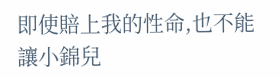即使賠上我的性命,也不能讓小錦兒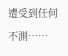遭受到任何不測……